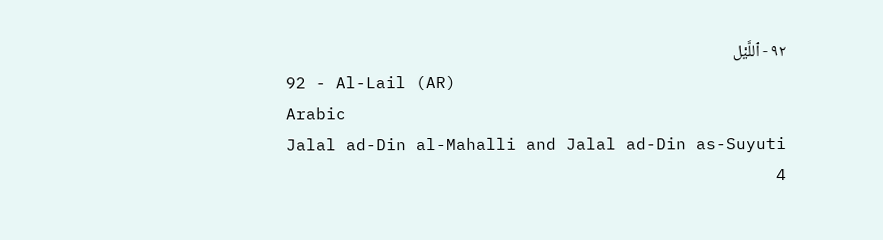٩٢ - ٱللَّيْل
92 - Al-Lail (AR)
Arabic
Jalal ad-Din al-Mahalli and Jalal ad-Din as-Suyuti
4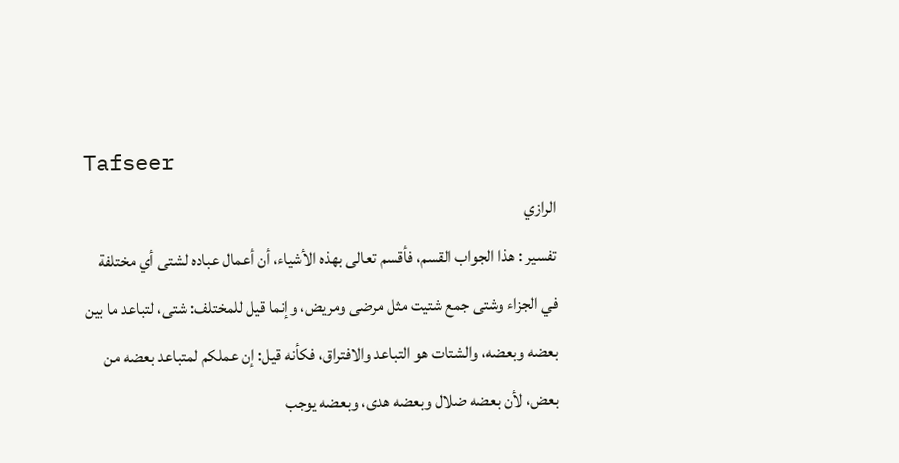Tafseer
الرازي
تفسير : هذا الجواب القسم، فأقسم تعالى بهذه الأشياء، أن أعمال عباده لشتى أي مختلفة في الجزاء وشتى جمع شتيت مثل مرضى ومريض، وإنما قيل للمختلف: شتى، لتباعد ما بين بعضه وبعضه، والشتات هو التباعد والافتراق، فكأنه قيل: إن عملكم لمتباعد بعضه من بعض، لأن بعضه ضلال وبعضه هدى، وبعضه يوجب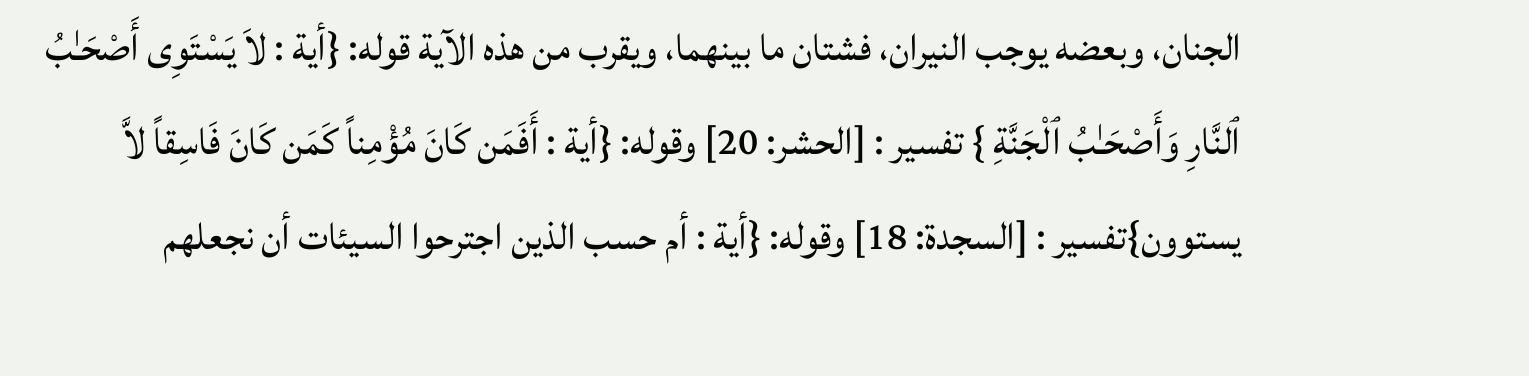الجنان، وبعضه يوجب النيران، فشتان ما بينهما، ويقرب من هذه الآية قوله: {أية : لاَ يَسْتَوِى أَصْحَـٰبُ ٱلنَّارِ وَأَصْحَـٰبُ ٱلْجَنَّةِ } تفسير : [الحشر: 20] وقوله: {أية : أَفَمَن كَانَ مُؤْمِناً كَمَن كَانَ فَاسِقاً لاَّ يستوون}تفسير : [السجدة: 18] وقوله: {أية : أم حسب الذين اجترحوا السيئات أن نجعلهم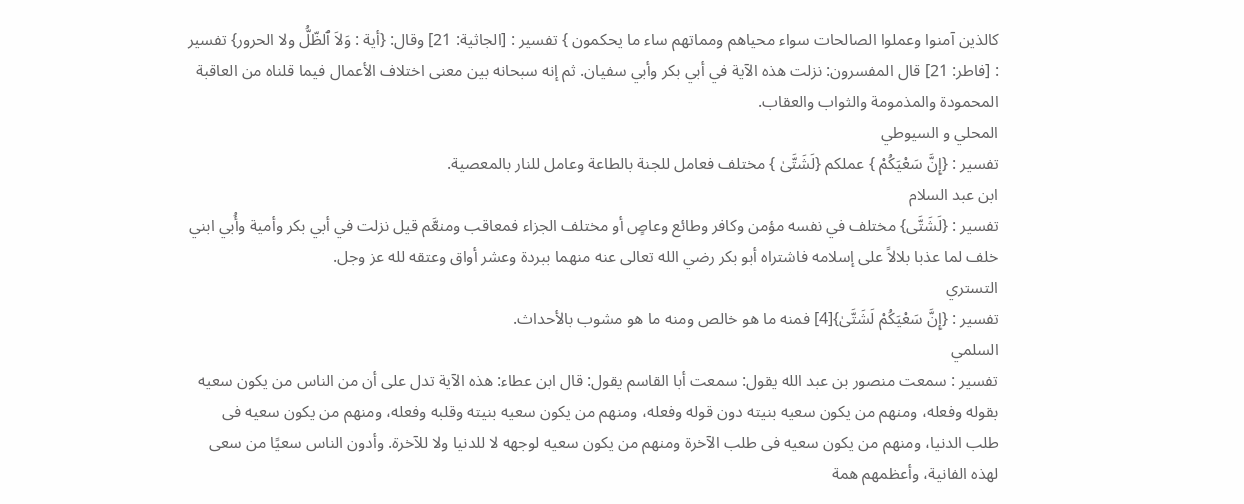كالذين آمنوا وعملوا الصالحات سواء محياهم ومماتهم ساء ما يحكمون } تفسير : [الجاثية: 21] وقال: {أية : وَلاَ ٱلظّلُّ ولا الحرور} تفسير : [فاطر: 21] قال المفسرون: نزلت هذه الآية في أبي بكر وأبي سفيان. ثم إنه سبحانه بين معنى اختلاف الأعمال فيما قلناه من العاقبة المحمودة والمذمومة والثواب والعقاب.
المحلي و السيوطي
تفسير : {إِنَّ سَعْيَكُمْ } عملكم {لَشَتَّىٰ } مختلف فعامل للجنة بالطاعة وعامل للنار بالمعصية.
ابن عبد السلام
تفسير : {لَشَتَّى} مختلف في نفسه مؤمن وكافر وطائع وعاصٍ أو مختلف الجزاء فمعاقب ومنعَّم قيل نزلت في أبي بكر وأمية وأُبي ابني خلف لما عذبا بلالاً على إسلامه فاشتراه أبو بكر رضي الله تعالى عنه منهما ببردة وعشر أواق وعتقه لله عز وجل.
التستري
تفسير : {إِنَّ سَعْيَكُمْ لَشَتَّىٰ}[4] فمنه ما هو خالص ومنه ما هو مشوب بالأحداث.
السلمي
تفسير : سمعت منصور بن عبد الله يقول: سمعت أبا القاسم يقول: قال ابن عطاء: هذه الآية تدل على أن من الناس من يكون سعيه بقوله وفعله، ومنهم من يكون سعيه بنيته دون قوله وفعله، ومنهم من يكون سعيه بنيته وقلبه وفعله، ومنهم من يكون سعيه فى طلب الدنيا، ومنهم من يكون سعيه فى طلب الآخرة ومنهم من يكون سعيه لوجهه لا للدنيا ولا للآخرة. وأدون الناس سعيًا من سعى لهذه الفانية، وأعظمهم همة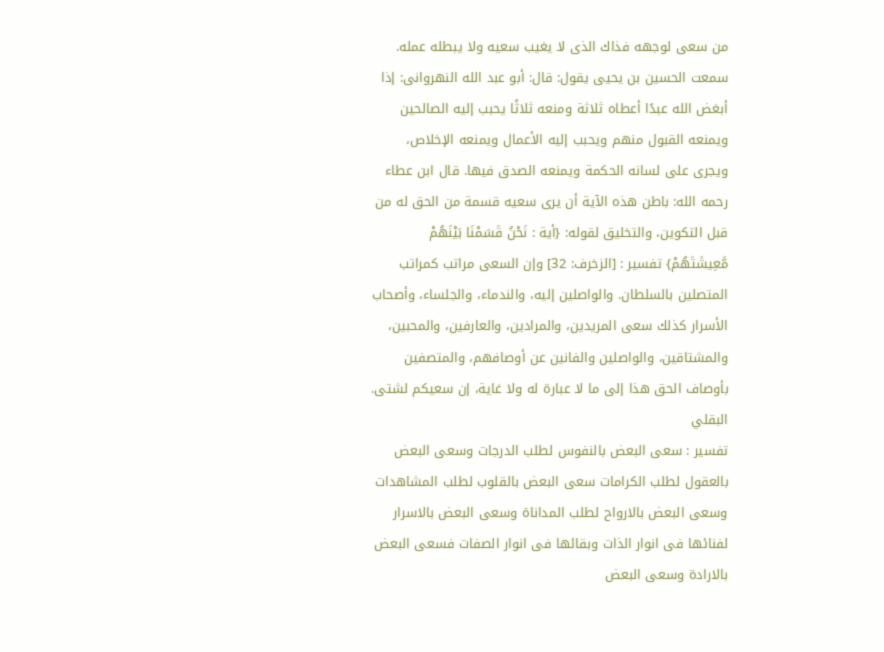من سعى لوجهه فذاك الذى لا يغيب سعيه ولا يبطله عمله. سمعت الحسين بن يحيى يقول: قال: أبو عبد الله النهروانى: إذا أبغض الله عبدًا أعطاه ثلاثة ومنعه ثلاثًا يحبب إليه الصالحين ويمنعه القبول منهم ويحبب إليه الأعمال ويمنعه الإخلاص، ويجرى على لسانه الحكمة ويمنعه الصدق فيها. قال ابن عطاء رحمه الله: باطن هذه الآية أن يرى سعيه قسمة من الحق له من قبل التكوين، والتخليق لقوله: {أية : نَحْنُ قَسَمْنَا بَيْنَهُمْ مَّعِيشَتَهُمْ} تفسير : [الزخرف: 32] وإن السعى مراتب كمراتب المتصلين بالسلطان. والواصلين إليه، والندماء، والجلساء، وأصحاب الأسرار كذلك سعى المريدين، والمرادين، والعارفين، والمحبين، والمشتاقين، والواصلين والفانين عن أوصافهم، والمتصفين بأوصاف الحق هذا إلى ما لا عبارة له ولا غاية، إن سعيكم لشتى.
البقلي
تفسير : سعى البعض بالنفوس لطلب الدرجات وسعى البعض بالعقول لطلب الكرامات سعى البعض بالقلوب لطلب المشاهدات وسعى البعض بالارواح لطلب المداناة وسعى البعض بالاسرار لفنائها فى انوار الذات وبقائها فى انوار الصفات فسعى البعض بالارادة وسعى البعض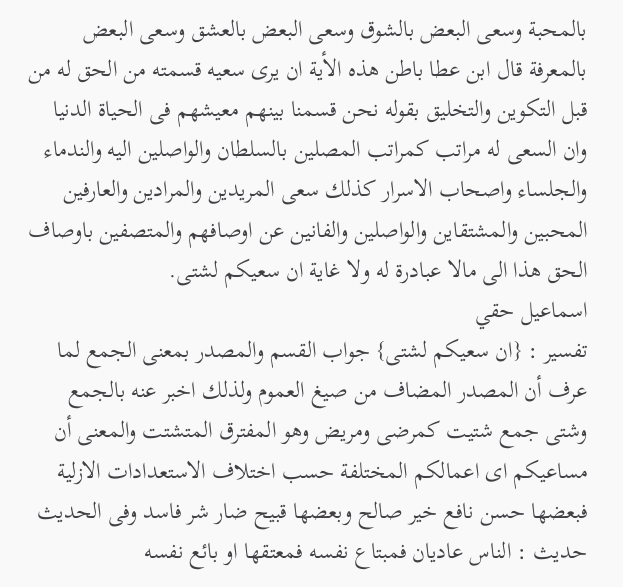بالمحبة وسعى البعض بالشوق وسعى البعض بالعشق وسعى البعض بالمعرفة قال ابن عطا باطن هذه الأية ان يرى سعيه قسمته من الحق له من قبل التكوين والتخليق بقوله نحن قسمنا بينهم معيشهم فى الحياة الدنيا وان السعى له مراتب كمراتب المصلين بالسلطان والواصلين اليه والندماء والجلساء واصحاب الاسرار كذلك سعى المريدين والمرادين والعارفين المحبين والمشتقاين والواصلين والفانين عن اوصافهم والمتصفين باوصاف الحق هذا الى مالا عبادرة له ولا غاية ان سعيكم لشتى.
اسماعيل حقي
تفسير : {ان سعيكم لشتى} جواب القسم والمصدر بمعنى الجمع لما عرف أن المصدر المضاف من صيغ العموم ولذلك اخبر عنه بالجمع وشتى جمع شتيت كمرضى ومريض وهو المفترق المتشتت والمعنى أن مساعيكم اى اعمالكم المختلفة حسب اختلاف الاستعدادات الازلية فبعضها حسن نافع خير صالح وبعضها قبيح ضار شر فاسد وفى الحديث حديث : الناس عاديان فمبتاع نفسه فمعتقها او بائع نفسه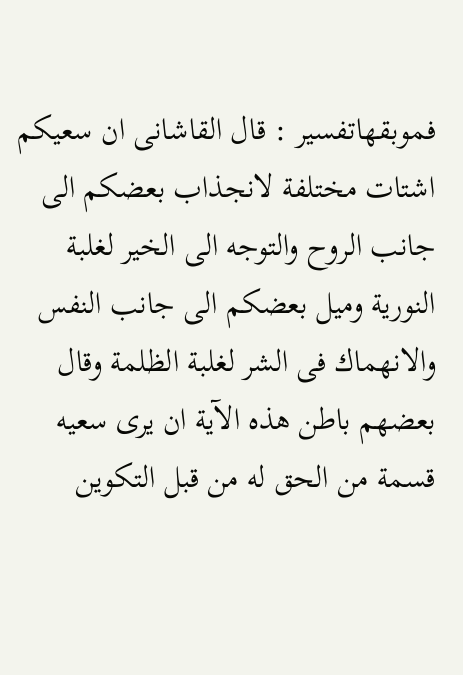فموبقهاتفسير : قال القاشانى ان سعيكم اشتات مختلفة لانجذاب بعضكم الى جانب الروح والتوجه الى الخير لغلبة النورية وميل بعضكم الى جانب النفس والانهماك فى الشر لغلبة الظلمة وقال بعضهم باطن هذه الآية ان يرى سعيه قسمة من الحق له من قبل التكوين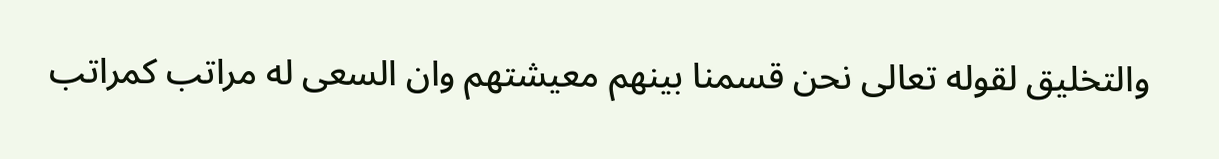والتخليق لقوله تعالى نحن قسمنا بينهم معيشتهم وان السعى له مراتب كمراتب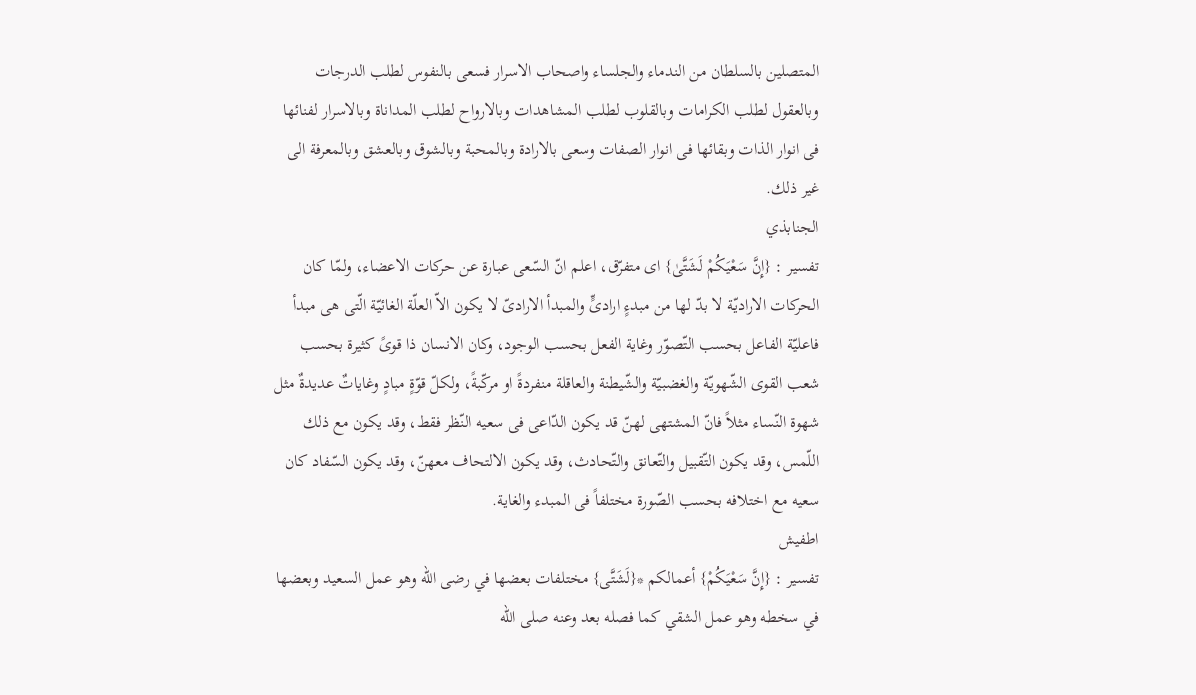المتصلين بالسلطان من الندماء والجلساء واصحاب الاسرار فسعى بالنفوس لطلب الدرجات وبالعقول لطلب الكرامات وبالقلوب لطلب المشاهدات وبالارواح لطلب المداناة وبالاسرار لفنائها فى انوار الذات وبقائها فى انوار الصفات وسعى بالارادة وبالمحبة وبالشوق وبالعشق وبالمعرفة الى غير ذلك.
الجنابذي
تفسير : {إِنَّ سَعْيَكُمْ لَشَتَّىٰ} اى متفرّق، اعلم انّ السّعى عبارة عن حركات الاعضاء، ولمّا كان الحركات الاراديّة لا بدّ لها من مبدءٍ ارادىٍّ والمبدأ الارادىّ لا يكون الاّ العلّة الغائيّة الّتى هى مبدأ فاعليّة الفاعل بحسب التّصوّر وغاية الفعل بحسب الوجود، وكان الانسان ذا قوىً كثيرة بحسب شعب القوى الشّهويّة والغضبيّة والشّيطنة والعاقلة منفردةً او مركّبةً، ولكلّ قوّةٍ مبادٍ وغاياتٌ عديدةٌ مثل شهوة النّساء مثلاً فانّ المشتهى لهنّ قد يكون الدّاعى فى سعيه النّظر فقط، وقد يكون مع ذلك اللّمس، وقد يكون التّقبيل والتّعانق والتّحادث، وقد يكون الالتحاف معهنّ، وقد يكون السّفاد كان سعيه مع اختلافه بحسب الصّورة مختلفاً فى المبدء والغاية.
اطفيش
تفسير : {إِنَّ سَعْيَكُمْ} أعمالكم *{لَشَتَّى} مختلفات بعضها في رضى الله وهو عمل السعيد وبعضها في سخطه وهو عمل الشقي كما فصله بعد وعنه صلى الله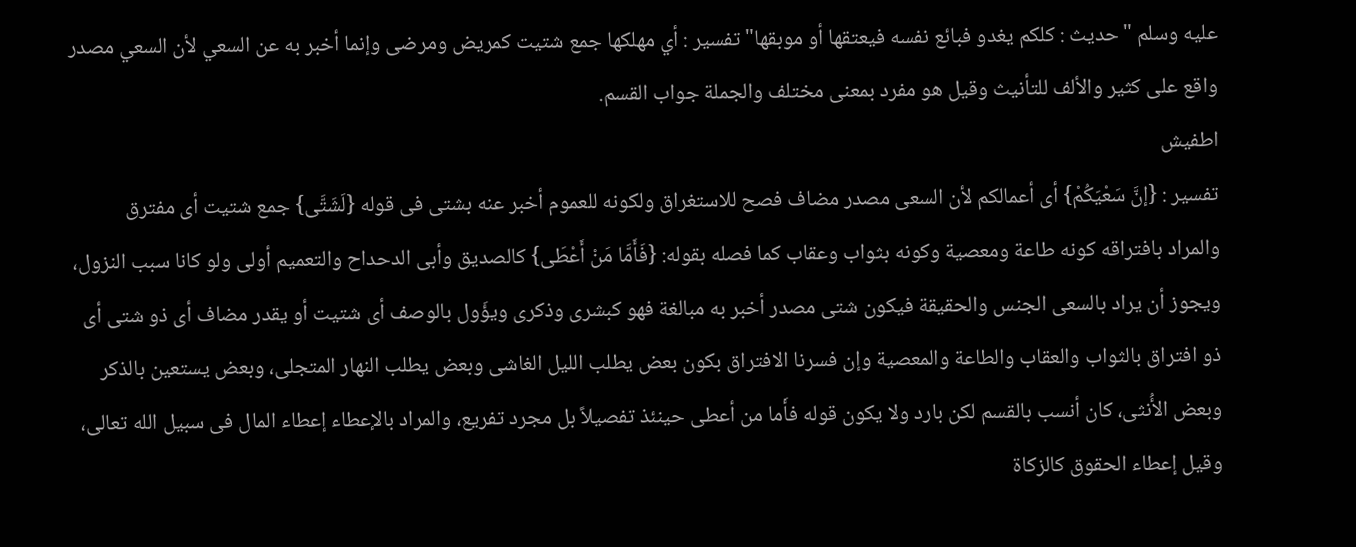عليه وسلم "حديث : كلكم يغدو فبائع نفسه فيعتقها أو موبقها" تفسير : أي مهلكها جمع شتيت كمريض ومرضى وإنما أخبر به عن السعي لأن السعي مصدر واقع على كثير والألف للتأنيث وقيل هو مفرد بمعنى مختلف والجملة جواب القسم.
اطفيش
تفسير : {إنَّ سَعْيَكُمْ} أى أعمالكم لأن السعى مصدر مضاف فصح للاستغراق ولكونه للعموم أخبر عنه بشتى فى قوله {لَشَتَّى} جمع شتيت أى مفترق والمراد بافتراقه كونه طاعة ومعصية وكونه بثواب وعقاب كما فصله بقوله: {فَأَمَّا مَنْ أَعْطَى} كالصديق وأبى الدحداح والتعميم أولى ولو كانا سبب النزول، ويجوز أن يراد بالسعى الجنس والحقيقة فيكون شتى مصدر أخبر به مبالغة فهو كبشرى وذكرى ويؤَول بالوصف أى شتيت أو يقدر مضاف أى ذو شتى أى ذو افتراق بالثواب والعقاب والطاعة والمعصية وإن فسرنا الافتراق بكون بعض يطلب الليل الغاشى وبعض يطلب النهار المتجلى، وبعض يستعين بالذكر وبعض الأُنثى، كان أنسب بالقسم لكن بارد ولا يكون قوله فأَما من أعطى حينئذ تفصيلاً بل مجرد تفريع، والمراد بالإعطاء إعطاء المال فى سبيل الله تعالى، وقيل إعطاء الحقوق كالزكاة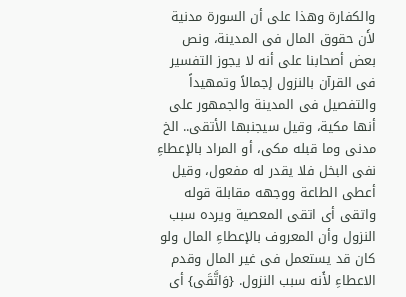والكفارة وهذا على أن السورة مدنية لأَن حقوق المال فى المدينة، ونص بعض أصحابنا على أنه لا يجوز التفسير فى القرآن بالنزول إجمالاً وتمهيداً والتفصيل فى المدينة والجمهور على أنها مكية، وقيل سيجنبها الأتقى.. الخ مدنى وما قبله مكى، أو المراد بالإعطاءِ نفى البخل فلا يقدر له مفعول، وقيل أعطى الطاعة ووجهه مقابلة قوله واتقى أى اتقى المعصية ويرده سبب النزول وأن المعروف بالإعطاءِ المال ولو كان قد يستعمل فى غير المال وقدم الاعطاءِ لأَنه سبب النزول. {وَاتَّقَى} أى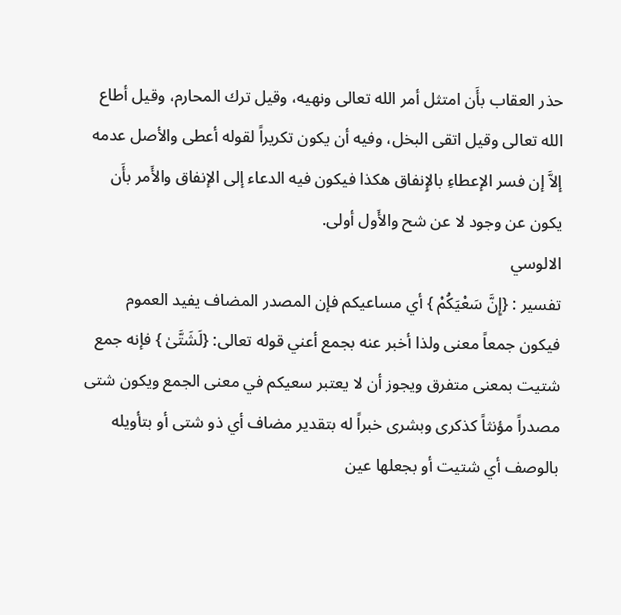حذر العقاب بأَن امتثل أمر الله تعالى ونهيه، وقيل ترك المحارم، وقيل أطاع الله تعالى وقيل اتقى البخل، وفيه أن يكون تكريراً لقوله أعطى والأصل عدمه إلاَّ إن فسر الإعطاءِ بالإِنفاق هكذا فيكون فيه الدعاء إلى الإنفاق والأَمر بأَن يكون عن وجود لا عن شح والأَول أولى.
الالوسي
تفسير : {إِنَّ سَعْيَكُمْ } أي مساعيكم فإن المصدر المضاف يفيد العموم فيكون جمعاً معنى ولذا أخبر عنه بجمع أعني قوله تعالى: {لَشَتَّىٰ } فإنه جمع شتيت بمعنى متفرق ويجوز أن لا يعتبر سعيكم في معنى الجمع ويكون شتى مصدراً مؤنثاً كذكرى وبشرى خبراً له بتقدير مضاف أي ذو شتى أو بتأويله بالوصف أي شتيت أو بجعلها عين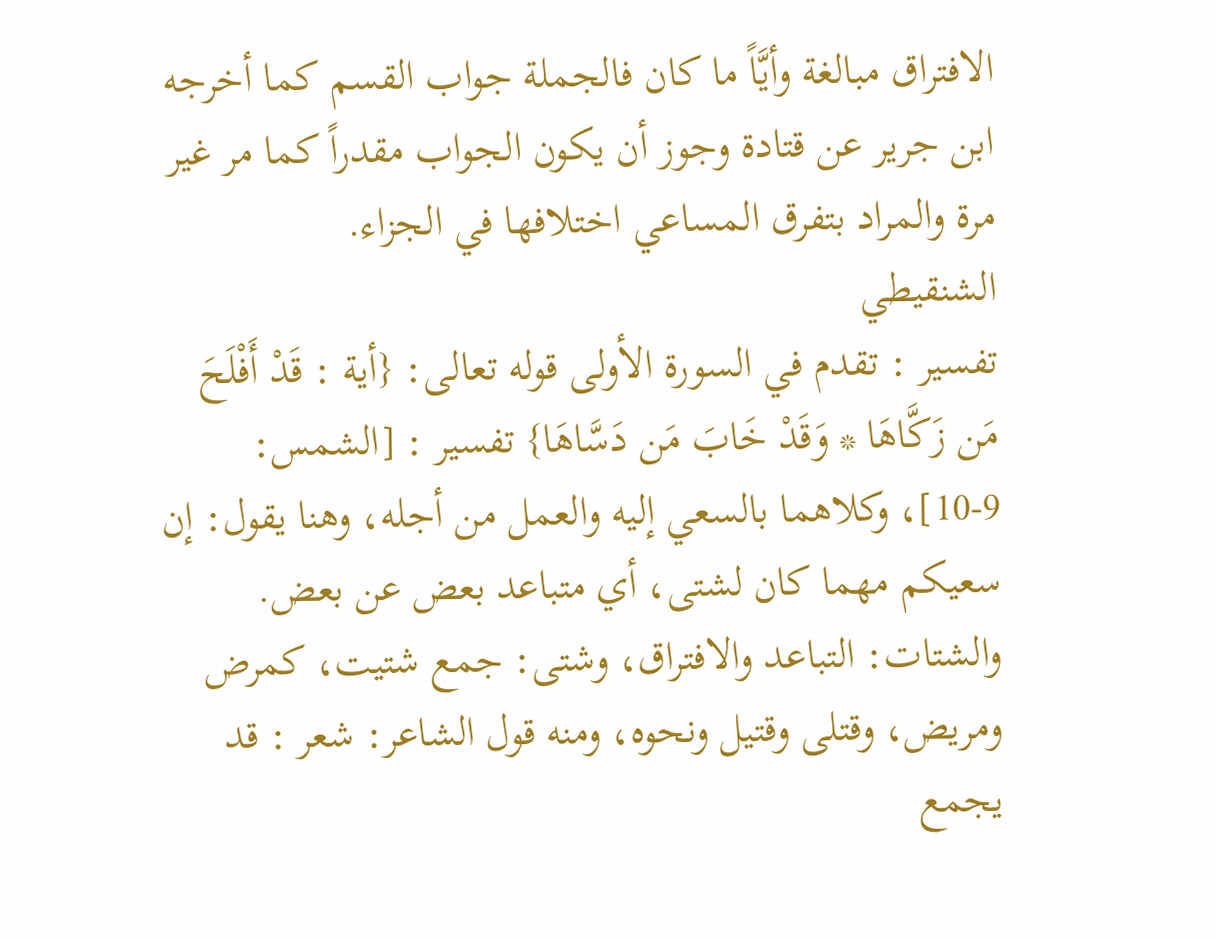الافتراق مبالغة وأيَّاً ما كان فالجملة جواب القسم كما أخرجه ابن جرير عن قتادة وجوز أن يكون الجواب مقدراً كما مر غير مرة والمراد بتفرق المساعي اختلافها في الجزاء.
الشنقيطي
تفسير : تقدم في السورة الأولى قوله تعالى: {أية : قَدْ أَفْلَحَ مَن زَكَّاهَا * وَقَدْ خَابَ مَن دَسَّاهَا} تفسير : [الشمس: 9-10]، وكلاهما بالسعي إليه والعمل من أجله، وهنا يقول: إن سعيكم مهما كان لشتى، أي متباعد بعض عن بعض. والشتات: التباعد والافتراق، وشتى: جمع شتيت، كمرض ومريض، وقتلى وقتيل ونحوه، ومنه قول الشاعر: شعر : قد يجمع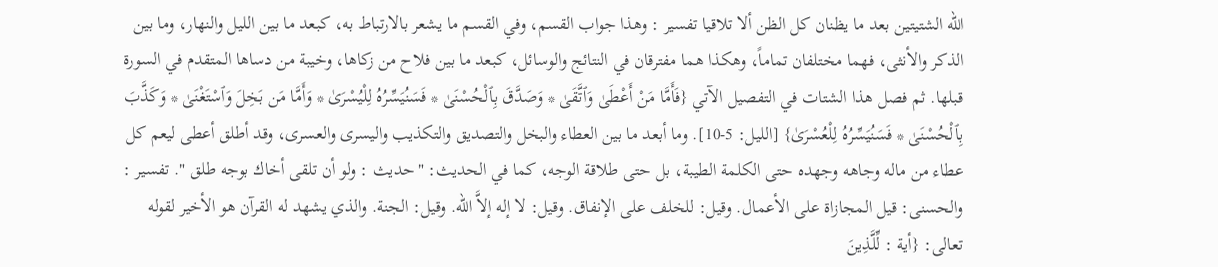الله الشتيتين بعد ما يظنان كل الظن ألا تلاقيا تفسير : وهذا جواب القسم، وفي القسم ما يشعر بالارتباط به، كبعد ما بين الليل والنهار، وما بين الذكر والأنثى، فهما مختلفان تماماً، وهكذا هما مفترقان في النتائج والوسائل، كبعد ما بين فلاح من زكاها، وخيبة من دساها المتقدم في السورة قبلها. ثم فصل هذا الشتات في التفصيل الآتي {فَأَمَّا مَنْ أَعْطَىٰ وَٱتَّقَىٰ * وَصَدَّقَ بِٱلْحُسْنَىٰ * فَسَنُيَسِّرُهُ لِلْيُسْرَىٰ * وَأَمَّا مَن بَخِلَ وَٱسْتَغْنَىٰ * وَكَذَّبَ بِٱلْحُسْنَىٰ * فَسَنُيَسِّرُهُ لِلْعُسْرَىٰ} [الليل: 5-10]. وما أبعد ما بين العطاء والبخل والتصديق والتكذيب واليسرى والعسرى، وقد أطلق أعطى ليعم كل عطاء من ماله وجاهه وجهده حتى الكلمة الطيبة، بل حتى طلاقة الوجه، كما في الحديث: "حديث : ولو أن تلقى أخاك بوجه طلق ". تفسير : والحسنى: قيل المجازاة على الأعمال. وقيل: للخلف على الإنفاق. وقيل: لا إله إلاَّ الله. وقيل: الجنة. والذي يشهد له القرآن هو الأخير لقوله تعالى: {أية : لِّلَّذِينَ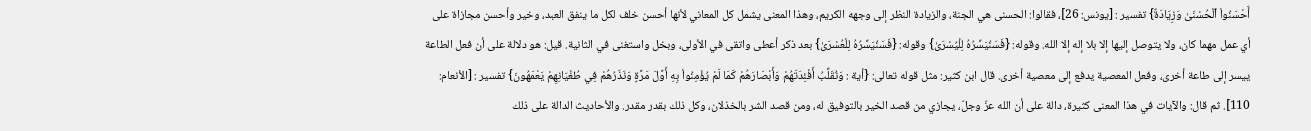أَحْسَنُواْ ٱلْحُسْنَىٰ وَزِيَادَةٌ} تفسير : [يونس: 26]، فقالوا: الحسنى هي الجنة، والزيادة النظر إلى وجهه الكريم، وهذا المعنى يشمل كل المعاني لأنها أحسن خلف لكل ما ينفق العبد، وخير وأحسن مجازاة على أي عمل مهما كان، ولا يتوصل إليها إلا بلا إله إلا الله. وقوله: {فَسَنُيَسِّرُهُ لِلْيُسْرَىٰ} وقوله: {فَسَنُيَسِّرُهُ لِلْعُسْرَىٰ} بعد ذكر أعطى واتقى في الأولى، وبخل واستغنى في الثانية. قيل: هو دلالة على أن فعل الطاعة ييسر إلى طاعة أخرى، وفعل المعصية يدفع إلى معصية أخرى. قال ابن كثير: مثل قوله تعالى: {أية : وَنُقَلِّبُ أَفْئِدَتَهُمْ وَأَبْصَارَهُمْ كَمَا لَمْ يُؤْمِنُواْ بِهِ أَوَّلَ مَرَّةٍ وَنَذَرُهُمْ فِي طُغْيَانِهِمْ يَعْمَهُونَ} تفسير : [الأنعام: 110]. ثم قال: والآيات في هذا المعنى كثيرة، دالة على أن الله عزّ وجلّ، يجازي من قصد الخير بالتوفيق له، ومن قصد الشر بالخذلان، وكل ذلك بقدر مقدر. والأحاديث الدالة على ذلك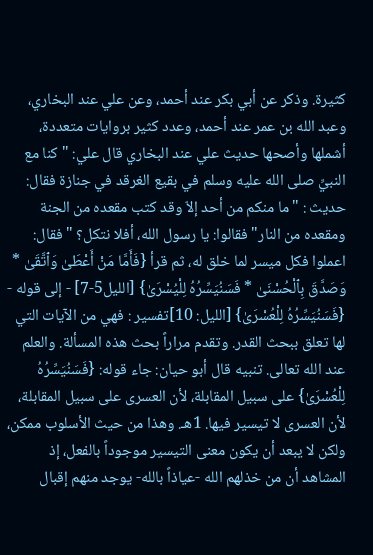كثيرة. وذكر عن أبي بكر عند أحمد، وعن علي عند البخاري، وعبد الله بن عمر عند أحمد، وعدد كثير بروايات متعددة، أشملها وأصحها حديث علي عند البخاري قال علي: "كنا مع النبيِّ صلى الله عليه وسلم في بقيع الغرقد في جنازة فقال: حديث : "ما منكم من أحد إلاّ وقد كتب مقعده من الجنة ومقعده من النار" فقالوا: يا رسول الله، أفلا نتكل؟ "فقال: اعملوا فكل ميسر لما خلق له، ثم قرأ {فَأَمَّا مَنْ أَعْطَىٰ وَٱتَّقَىٰ * وَصَدَّقَ بِٱلْحُسْنَىٰ * فَسَنُيَسِّرُهُ لِلْيُسْرَىٰ} [الليل5-7] - إلى قوله - {فَسَنُيَسِّرُهُ لِلْعُسْرَىٰ} [الليل: 10]تفسير : فهي من الآيات التي لها تعلق ببحث القدر. وتقدم مراراً بحث هذه المسألة. والعلم عند الله تعالى. تنبيه قال أبو حيان: جاء قوله: {فَسَنُيَسِّرُهُ لِلْعُسْرَىٰ} على سبيل المقابلة، لأن العسرى على سبيل المقابلة، لأن العسرى لا تيسير فيها. 1هـ. وهذا من حيث الأسلوب ممكن، ولكن لا يبعد أن يكون معنى التيسير موجوداً بالفعل، إذ المشاهد أن من خذلهم الله -عياذاً بالله- يوجد منهم إقبال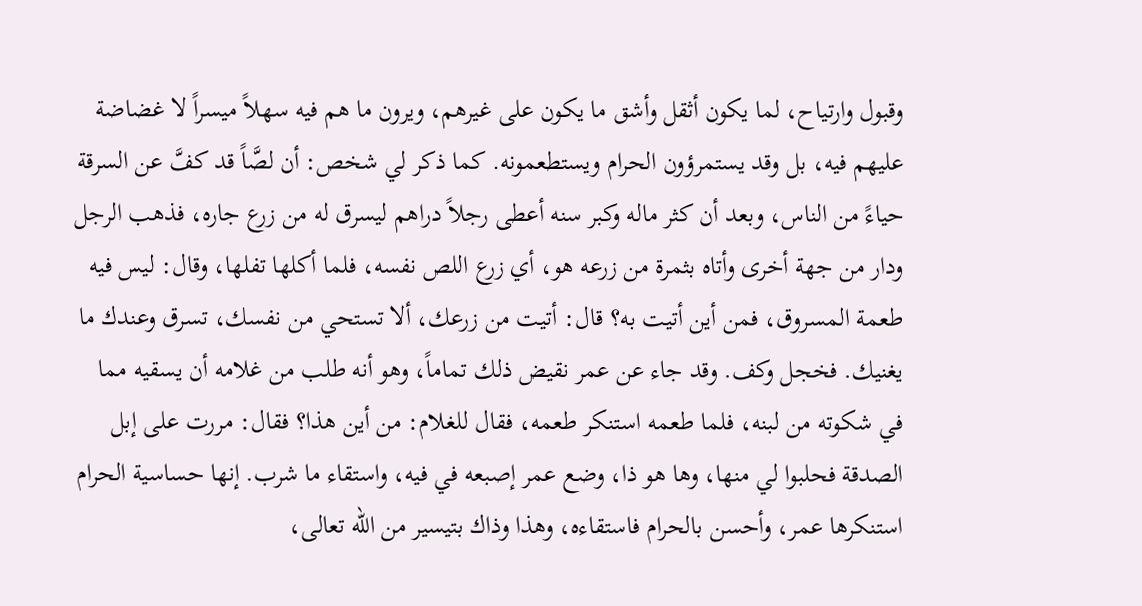وقبول وارتياح، لما يكون أثقل وأشق ما يكون على غيرهم، ويرون ما هم فيه سهلاً ميسراً لا غضاضة عليهم فيه، بل وقد يستمرؤون الحرام ويستطعمونه. كما ذكر لي شخص: أن لصَّاً قد كفَّ عن السرقة حياءً من الناس، وبعد أن كثر ماله وكبر سنه أعطى رجلاً دراهم ليسرق له من زرع جاره، فذهب الرجل ودار من جهة أخرى وأتاه بثمرة من زرعه هو، أي زرع اللص نفسه، فلما أكلها تفلها، وقال: ليس فيه طعمة المسروق، فمن أين أتيت به؟ قال: أتيت من زرعك، ألا تستحي من نفسك، تسرق وعندك ما يغنيك. فخجل وكف. وقد جاء عن عمر نقيض ذلك تماماً، وهو أنه طلب من غلامه أن يسقيه مما في شكوته من لبنه، فلما طعمه استنكر طعمه، فقال للغلام: من أين هذا؟ فقال: مررت على إبل الصدقة فحلبوا لي منها، وها هو ذا، وضع عمر إصبعه في فيه، واستقاء ما شرب. إنها حساسية الحرام استنكرها عمر، وأحسن بالحرام فاستقاءه، وهذا وذاك بتيسير من الله تعالى،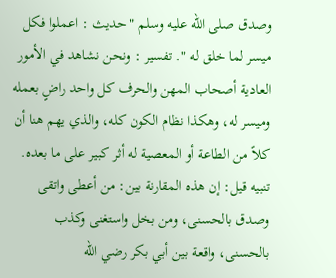وصدق صلى الله عليه وسلم "حديث : اعملوا فكل ميسر لما خلق له ". تفسير : ونحن نشاهد في الأمور العادية أصحاب المهن والحرف كل واحد راضٍ بعمله وميسر له، وهكذا نظام الكون كله، والذي يهم هنا أن كلاً من الطاعة أو المعصية له أثر كبير على ما بعده. تنبيه قيل: إن هذه المقارنة بين: من أعطى واتقى وصدق بالحسنى، ومن بخل واستغنى وكذب بالحسنى، واقعة بين أبي بكر رضي الله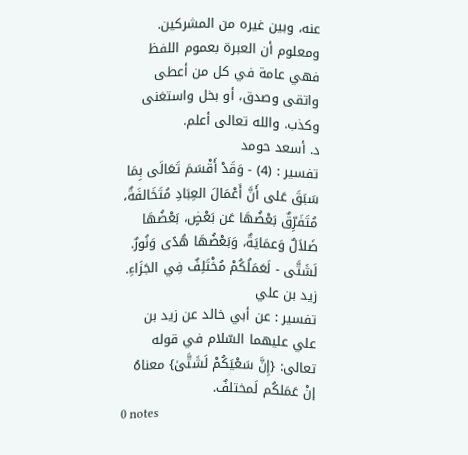عنه، وبين غيره من المشركين. ومعلوم أن العبرة بعموم اللفظ فهي عامة في كل من أعطى واتقى وصدق، أو بخل واستغنى وكذب. والله تعالى أعلم.
د. أسعد حومد
تفسير : (4) - وَقَدْ أَقْسَمَ تَعَالَى بِمَا سَبَقَ عَلى أَنَّ أَعْمَالَ العِبَادِ مُتَخَالفَةٌ، مُتَفَرِّقٌ بَعْضُهَا عَن بَعْضٍ، بَعْضُهَا ضَلاَلٌ وَعمَايَةٌ، وَبَعْضُهَا هُدًى وَنُورٌ. لَشَتَّى - لَعَمَلُكُمْ مُخْتَلِفٌ فِي الجَزَاءِ.
زيد بن علي
تفسير : عن أبي خالد عن زيد بن علي عليهما السّلام في قوله تعالى: {إِنَّ سَعْيَكُمْ لَشَتَّىٰ} معناهُ إنْ عَمَلكُم لَمختلفٌ.
0 notes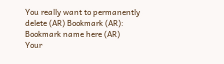You really want to permanently delete (AR) Bookmark (AR): Bookmark name here (AR)
Your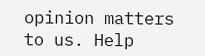opinion matters to us. Help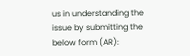us in understanding the issue by submitting the below form (AR):